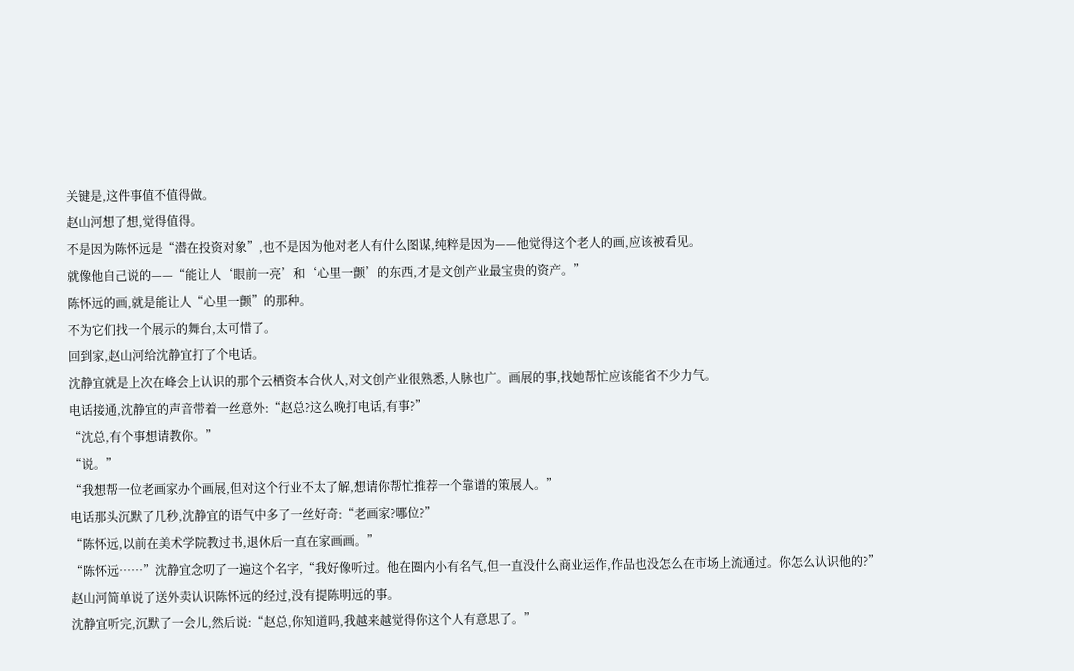关键是,这件事值不值得做。
赵山河想了想,觉得值得。
不是因为陈怀远是“潜在投资对象”,也不是因为他对老人有什么图谋,纯粹是因为——他觉得这个老人的画,应该被看见。
就像他自己说的——“能让人‘眼前一亮’和‘心里一颤’的东西,才是文创产业最宝贵的资产。”
陈怀远的画,就是能让人“心里一颤”的那种。
不为它们找一个展示的舞台,太可惜了。
回到家,赵山河给沈静宜打了个电话。
沈静宜就是上次在峰会上认识的那个云栖资本合伙人,对文创产业很熟悉,人脉也广。画展的事,找她帮忙应该能省不少力气。
电话接通,沈静宜的声音带着一丝意外:“赵总?这么晚打电话,有事?”
“沈总,有个事想请教你。”
“说。”
“我想帮一位老画家办个画展,但对这个行业不太了解,想请你帮忙推荐一个靠谱的策展人。”
电话那头沉默了几秒,沈静宜的语气中多了一丝好奇:“老画家?哪位?”
“陈怀远,以前在美术学院教过书,退休后一直在家画画。”
“陈怀远……”沈静宜念叨了一遍这个名字,“我好像听过。他在圈内小有名气,但一直没什么商业运作,作品也没怎么在市场上流通过。你怎么认识他的?”
赵山河简单说了送外卖认识陈怀远的经过,没有提陈明远的事。
沈静宜听完,沉默了一会儿,然后说:“赵总,你知道吗,我越来越觉得你这个人有意思了。”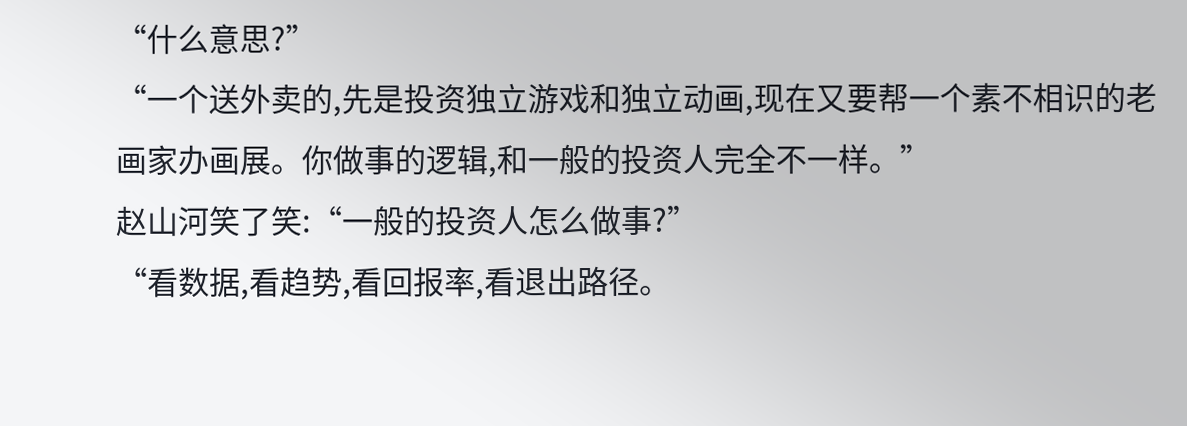“什么意思?”
“一个送外卖的,先是投资独立游戏和独立动画,现在又要帮一个素不相识的老画家办画展。你做事的逻辑,和一般的投资人完全不一样。”
赵山河笑了笑:“一般的投资人怎么做事?”
“看数据,看趋势,看回报率,看退出路径。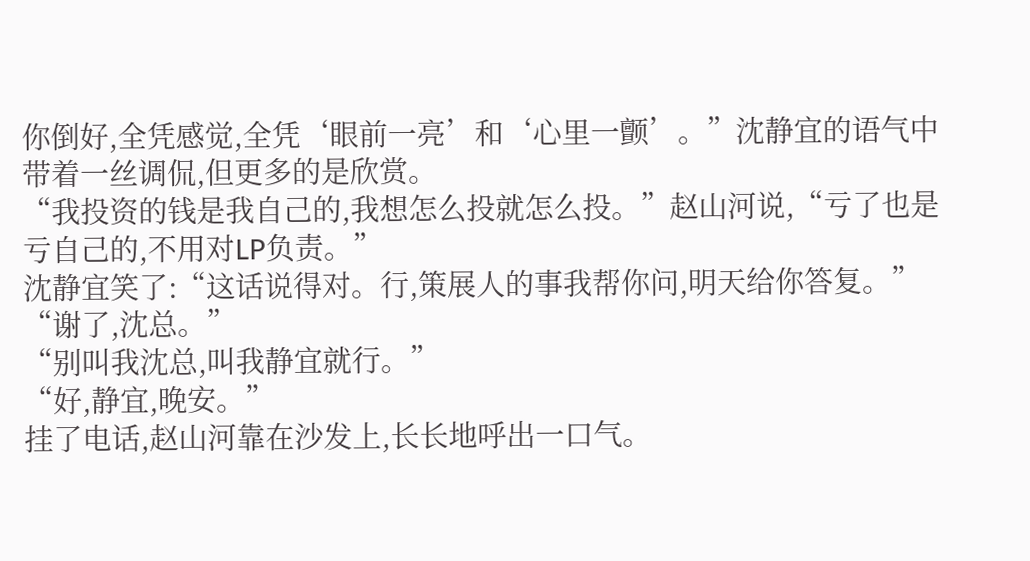你倒好,全凭感觉,全凭‘眼前一亮’和‘心里一颤’。”沈静宜的语气中带着一丝调侃,但更多的是欣赏。
“我投资的钱是我自己的,我想怎么投就怎么投。”赵山河说,“亏了也是亏自己的,不用对LP负责。”
沈静宜笑了:“这话说得对。行,策展人的事我帮你问,明天给你答复。”
“谢了,沈总。”
“别叫我沈总,叫我静宜就行。”
“好,静宜,晚安。”
挂了电话,赵山河靠在沙发上,长长地呼出一口气。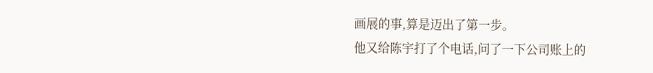画展的事,算是迈出了第一步。
他又给陈宇打了个电话,问了一下公司账上的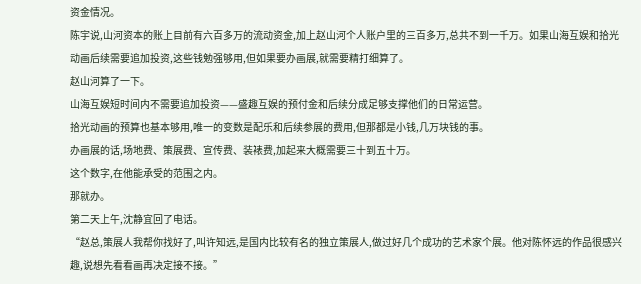资金情况。
陈宇说,山河资本的账上目前有六百多万的流动资金,加上赵山河个人账户里的三百多万,总共不到一千万。如果山海互娱和拾光动画后续需要追加投资,这些钱勉强够用,但如果要办画展,就需要精打细算了。
赵山河算了一下。
山海互娱短时间内不需要追加投资——盛趣互娱的预付金和后续分成足够支撑他们的日常运营。
拾光动画的预算也基本够用,唯一的变数是配乐和后续参展的费用,但那都是小钱,几万块钱的事。
办画展的话,场地费、策展费、宣传费、装裱费,加起来大概需要三十到五十万。
这个数字,在他能承受的范围之内。
那就办。
第二天上午,沈静宜回了电话。
“赵总,策展人我帮你找好了,叫许知远,是国内比较有名的独立策展人,做过好几个成功的艺术家个展。他对陈怀远的作品很感兴趣,说想先看看画再决定接不接。”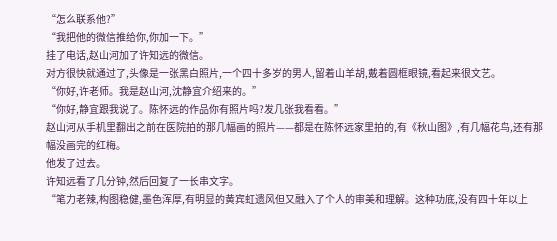“怎么联系他?”
“我把他的微信推给你,你加一下。”
挂了电话,赵山河加了许知远的微信。
对方很快就通过了,头像是一张黑白照片,一个四十多岁的男人,留着山羊胡,戴着圆框眼镜,看起来很文艺。
“你好,许老师。我是赵山河,沈静宜介绍来的。”
“你好,静宜跟我说了。陈怀远的作品你有照片吗?发几张我看看。”
赵山河从手机里翻出之前在医院拍的那几幅画的照片——都是在陈怀远家里拍的,有《秋山图》,有几幅花鸟,还有那幅没画完的红梅。
他发了过去。
许知远看了几分钟,然后回复了一长串文字。
“笔力老辣,构图稳健,墨色浑厚,有明显的黄宾虹遗风但又融入了个人的审美和理解。这种功底,没有四十年以上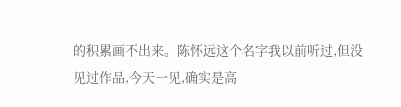的积累画不出来。陈怀远这个名字我以前听过,但没见过作品,今天一见,确实是高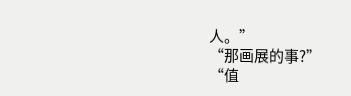人。”
“那画展的事?”
“值